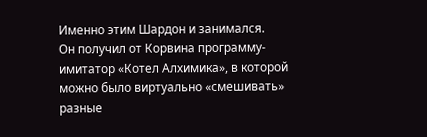Именно этим Шардон и занимался.
Он получил от Корвина программу-имитатор «Котел Алхимика», в которой можно было виртуально «смешивать» разные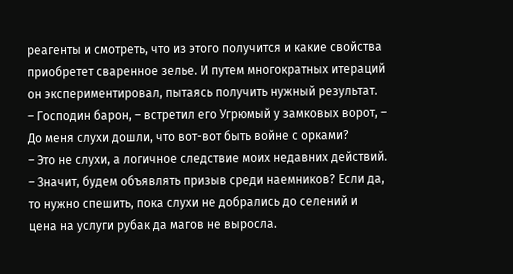реагенты и смотреть, что из этого получится и какие свойства приобретет сваренное зелье. И путем многократных итераций он экспериментировал, пытаясь получить нужный результат.
– Господин барон, – встретил его Угрюмый у замковых ворот, – До меня слухи дошли, что вот-вот быть войне с орками?
– Это не слухи, а логичное следствие моих недавних действий.
– Значит, будем объявлять призыв среди наемников? Если да, то нужно спешить, пока слухи не добрались до селений и цена на услуги рубак да магов не выросла.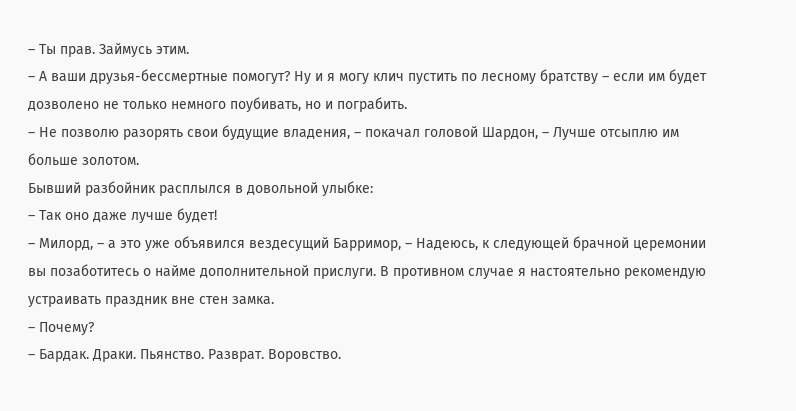– Ты прав. Займусь этим.
– А ваши друзья-бессмертные помогут? Ну и я могу клич пустить по лесному братству – если им будет дозволено не только немного поубивать, но и пограбить.
– Не позволю разорять свои будущие владения, – покачал головой Шардон, – Лучше отсыплю им больше золотом.
Бывший разбойник расплылся в довольной улыбке:
– Так оно даже лучше будет!
– Милорд, – а это уже объявился вездесущий Барримор, – Надеюсь, к следующей брачной церемонии вы позаботитесь о найме дополнительной прислуги. В противном случае я настоятельно рекомендую устраивать праздник вне стен замка.
– Почему?
– Бардак. Драки. Пьянство. Разврат. Воровство.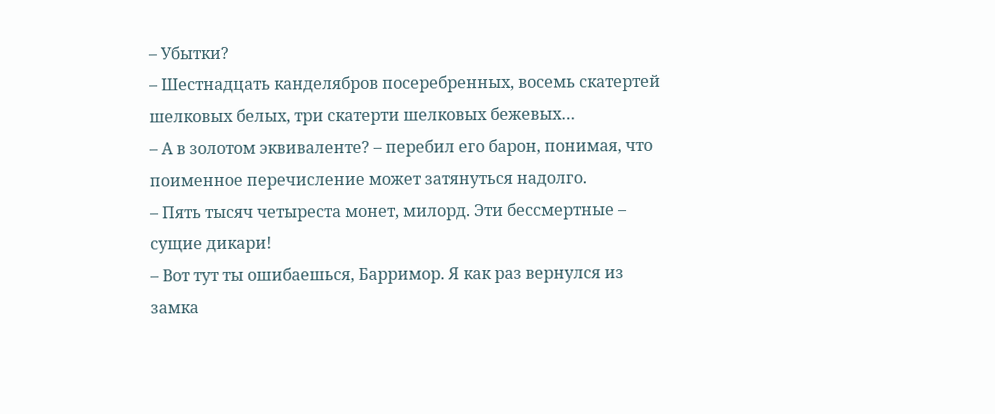– Убытки?
– Шестнадцать канделябров посеребренных, восемь скатертей шелковых белых, три скатерти шелковых бежевых…
– А в золотом эквиваленте? – перебил его барон, понимая, что поименное перечисление может затянуться надолго.
– Пять тысяч четыреста монет, милорд. Эти бессмертные – сущие дикари!
– Вот тут ты ошибаешься, Барримор. Я как раз вернулся из замка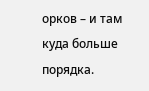орков – и там куда больше порядка.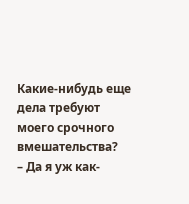Какие-нибудь еще дела требуют моего срочного вмешательства?
– Да я уж как-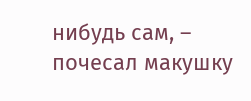нибудь сам, – почесал макушку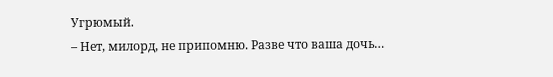Угрюмый.
– Нет, милорд, не припомню. Разве что ваша дочь…